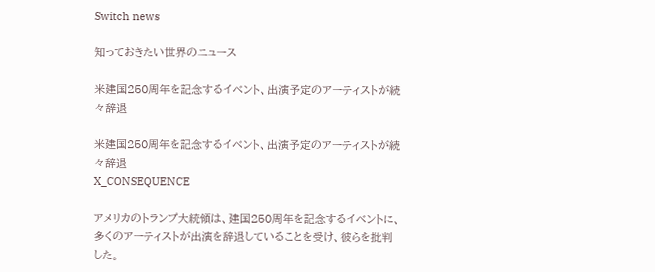Switch news

知っておきたい世界のニュース

米建国250周年を記念するイベント、出演予定のアーティストが続々辞退

米建国250周年を記念するイベント、出演予定のアーティストが続々辞退
X_CONSEQUENCE

アメリカのトランプ大統領は、建国250周年を記念するイベントに、多くのアーティストが出演を辞退していることを受け、彼らを批判した。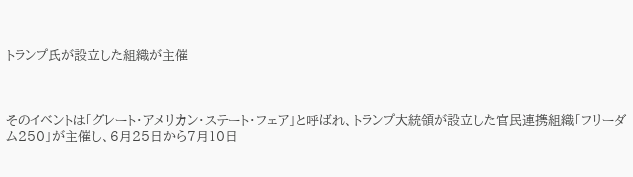トランプ氏が設立した組織が主催



そのイベントは「グレート・アメリカン・ステート・フェア」と呼ばれ、トランプ大統領が設立した官民連携組織「フリーダム250」が主催し、6月25日から7月10日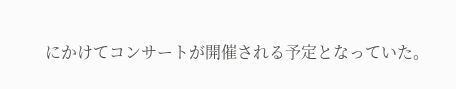にかけてコンサートが開催される予定となっていた。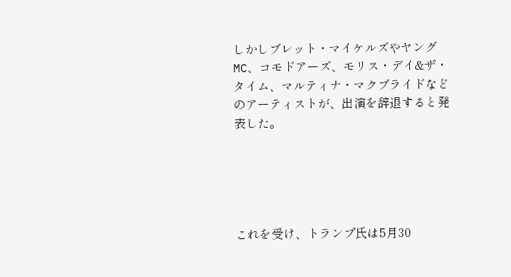しかしブレット・マイケルズやヤングMC、コモドアーズ、モリス・デイ&ザ・タイム、マルティナ・マクブライドなどのアーティストが、出演を辞退すると発表した。





これを受け、トランプ氏は5月30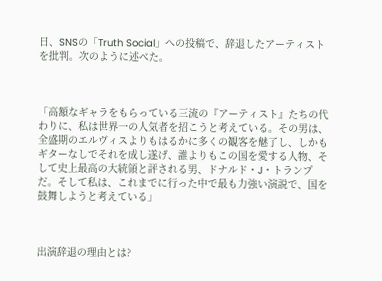日、SNSの「Truth Social」への投稿で、辞退したアーティストを批判。次のように述べた。



「高額なギャラをもらっている三流の『アーティスト』たちの代わりに、私は世界一の人気者を招こうと考えている。その男は、全盛期のエルヴィスよりもはるかに多くの観客を魅了し、しかもギターなしでそれを成し遂げ、誰よりもこの国を愛する人物、そして史上最高の大統領と評される男、ドナルド・J・トランプだ。そして私は、これまでに行った中で最も力強い演説で、国を鼓舞しようと考えている」



出演辞退の理由とは?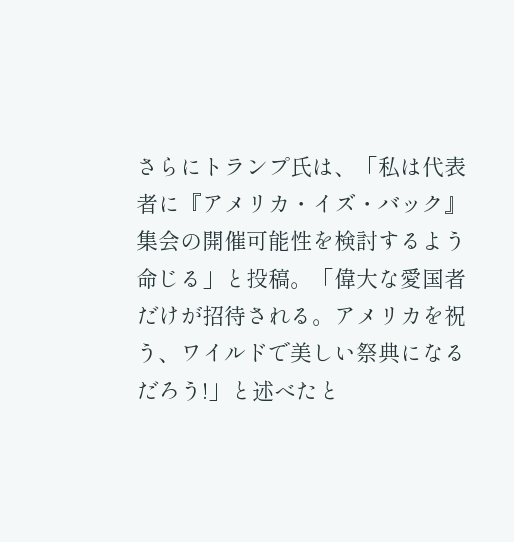さらにトランプ氏は、「私は代表者に『アメリカ・イズ・バック』集会の開催可能性を検討するよう命じる」と投稿。「偉大な愛国者だけが招待される。アメリカを祝う、ワイルドで美しい祭典になるだろう!」と述べたと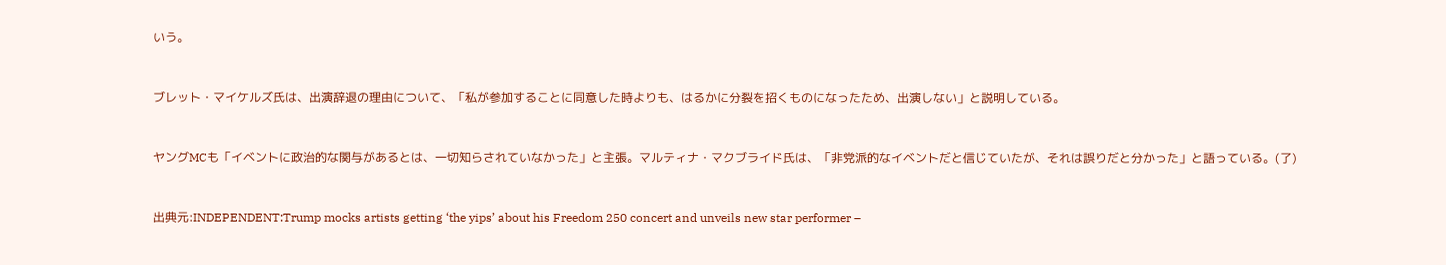いう。



ブレット・マイケルズ氏は、出演辞退の理由について、「私が参加することに同意した時よりも、はるかに分裂を招くものになったため、出演しない」と説明している。



ヤングMCも「イベントに政治的な関与があるとは、一切知らされていなかった」と主張。マルティナ・マクブライド氏は、「非党派的なイベントだと信じていたが、それは誤りだと分かった」と語っている。(了)



出典元:INDEPENDENT:Trump mocks artists getting ‘the yips’ about his Freedom 250 concert and unveils new star performer –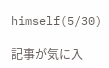himself(5/30)

記事が気に入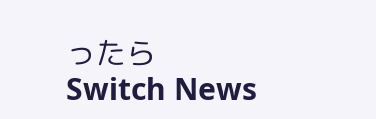ったら
Switch News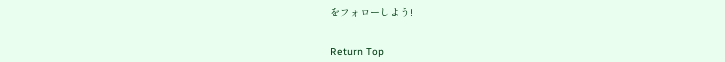をフォローしよう!


Return Top